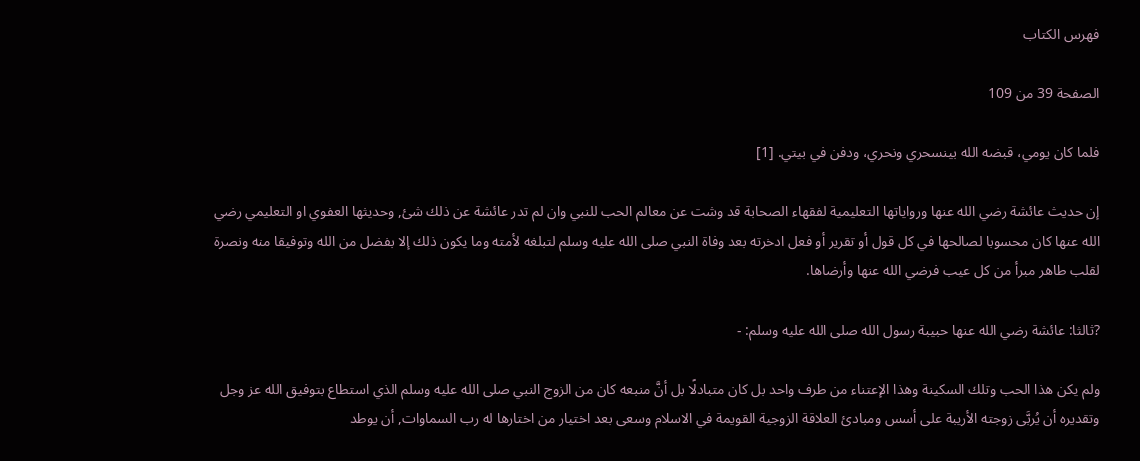فهرس الكتاب

الصفحة 39 من 109

فلما كان يومي، قبضه الله بينسحري ونحري، ودفن في بيتي. [1]

إن حديث عائشة رضي الله عنها ورواياتها التعليمية لفقهاء الصحابة قد وشت عن معالم الحب للنبي وان لم تدر عائشة عن ذلك شئ, وحديثها العفوي او التعليمي رضي الله عنها كان محسوبا لصالحها في كل قول أو تقرير أو فعل ادخرته بعد وفاة النبي صلى الله عليه وسلم لتبلغه لأمته وما يكون ذلك إلا بفضل من الله وتوفيقا منه ونصرة لقلب طاهر مبرأ من كل عيب فرضي الله عنها وأرضاها.

?ثالثا: عائشة رضي الله عنها حبيبة رسول الله صلى الله عليه وسلم: -

ولم يكن هذا الحب وتلك السكينة وهذا الإعتناء من طرف واحد بل كان متبادلًا بل أنَّ منبعه كان من الزوج النبي صلى الله عليه وسلم الذي استطاع بتوفيق الله عز وجل وتقديره أن يُربَّى زوجته الأريبة على أسس ومبادئ العلاقة الزوجية القويمة في الاسلام وسعى بعد اختيار من اختارها له رب السماوات, أن يوطد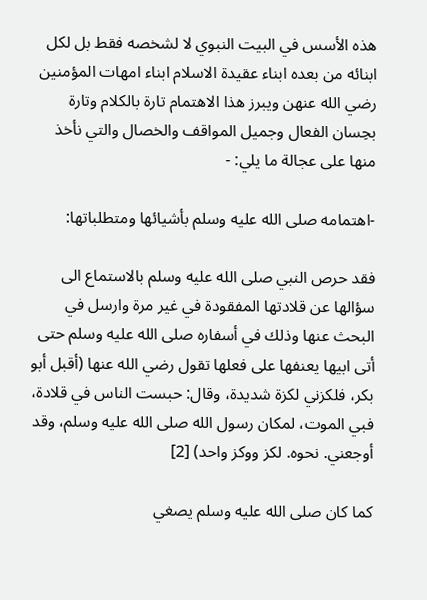هذه الأسس في البيت النبوي لا لشخصه فقط بل لكل ابنائه من بعده ابناء عقيدة الاسلام ابناء امهات المؤمنين رضي الله عنهن ويبرز هذا الاهتمام تارة بالكلام وتارة بحِسان الفعال وجميل المواقف والخصال والتي نأخذ منها على عجالة ما يلي: -

-اهتمامه صلى الله عليه وسلم بأشيائها ومتطلباتها:

فقد حرص النبي صلى الله عليه وسلم بالاستماع الى سؤالها عن قلادتها المفقودة في غير مرة وارسل في البحث عنها وذلك في أسفاره صلى الله عليه وسلم حتى أتى ابيها يعنفها على فعلها تقول رضي الله عنها (أقبل أبو بكر، فلكزني لكزة شديدة، وقال: حبست الناس في قلادة، فبي الموت، لمكان رسول الله صلى الله عليه وسلم، وقد أوجعني. نحوه. لكز ووكز واحد) [2]

كما كان صلى الله عليه وسلم يصغي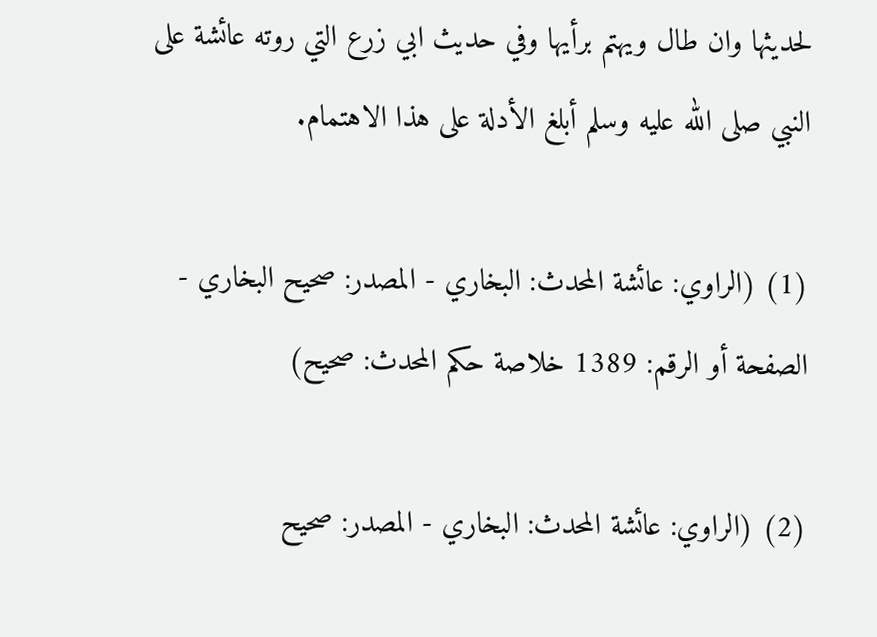لحديثها وان طال ويهتم برأيها وفي حديث ابي زرع التي روته عائشة على النبي صلى الله عليه وسلم أبلغ الأدلة على هذا الاهتمام.

(1) (الراوي: عائشة المحدث: البخاري - المصدر: صحيح البخاري - الصفحة أو الرقم: 1389 خلاصة حكم المحدث: صحيح)

(2) (الراوي: عائشة المحدث: البخاري - المصدر: صحيح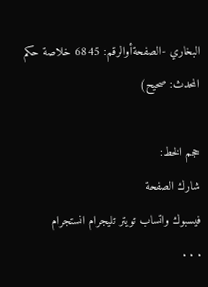البخاري -الصفحةأوالرقم: 6845 خلاصة حكم المحدث: صحيح)

حجم الخط:
شارك الصفحة
فيسبوك واتساب تويتر تليجرام انستجرام
. . .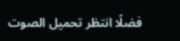فضلًا انتظر تحميل الصوت